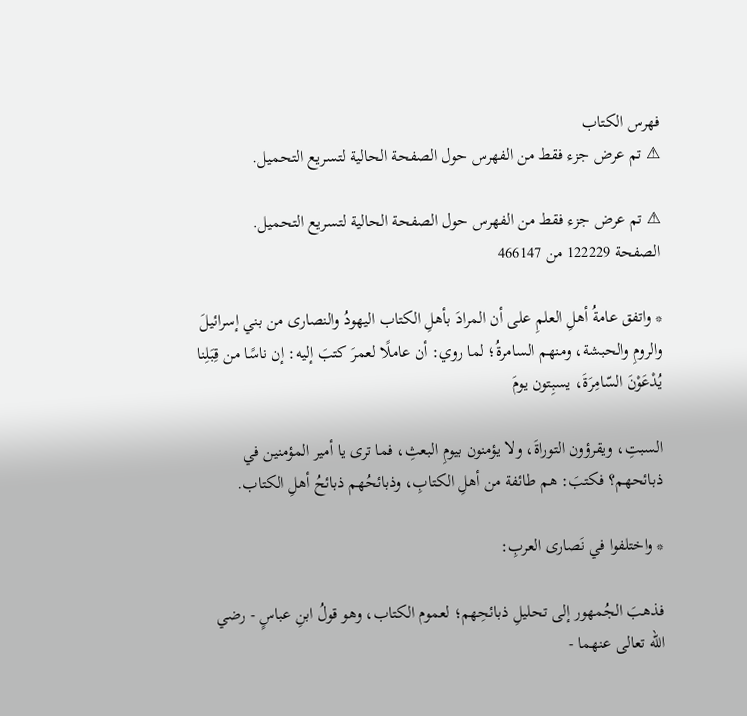فهرس الكتاب
⚠ تم عرض جزء فقط من الفهرس حول الصفحة الحالية لتسريع التحميل.

⚠ تم عرض جزء فقط من الفهرس حول الصفحة الحالية لتسريع التحميل.
الصفحة 122229 من 466147

* واتفق عامةُ أهلِ العلمِ على أن المرادَ بأهلِ الكتاب اليهودُ والنصارى من بني إسرائيلَ والرومِ والحبشة، ومنهم السامرةُ؛ لما روي: أن عاملًا لعمرَ كتبَ إليه: إن ناسًا من قِبَلِنا يُدْعَوْنَ السّامِرَةَ، يسبِتون يومَ

السبتِ، ويقرؤون التوراةَ، ولا يؤمنون بيومِ البعثِ، فما ترى يا أمير المؤمنين في ذبائحهم؟ فكتبَ: هم طائفة من أهلِ الكتابِ، وذبائحُهم ذبائحُ أهلِ الكتاب.

* واختلفوا في نَصارى العربِ:

فذهبَ الجُمهور إلى تحليلِ ذبائحِهم؛ لعموم الكتاب، وهو قولُ ابنِ عباسٍ - رضي الله تعالى عنهما -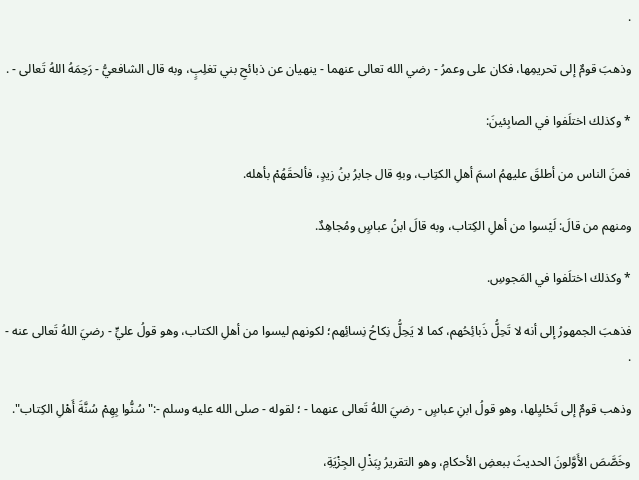.

وذهبَ قومٌ إلى تحريمِها، فكان على وعمرُ - رضي الله تعالى عنهما - ينهيان عن ذبائحِ بني تغلِبٍ، وبه قال الشافعيُّ - رَحِمَهُ اللهُ تَعالى - .

* وكذلك اختلَفوا في الصابِئينَ:

فمنَ الناس من أطلقَ عليهمُ اسمَ أهلِ الكتِاب، وبهِ قال جابرُ بنُ زيدٍ، فألحقَهُمْ بأهله.

ومنهم من قالَ: لَيْسوا من أهلِ الكِتاب، وبه قالَ ابنُ عباسٍ ومُجاهِدٌ.

* وكذلك اختلَفوا في المَجوسِ.

فذهبَ الجمهورُ إلى أنه لا تَحِلُّ ذَبائِحُهم، كما لا يَحِلُّ نِكاحُ نِسائِهم؛ لكونهم ليسوا من أهلِ الكتاب، وهو قولُ عليٍّ - رضيَ اللهُ تَعالى عنه - .

وذهب قومٌ إلى تَحْليِلها، وهو قولُ ابنِ عباسٍ - رضيَ اللهُ تَعالى عنهما - ؛ لقوله - صلى الله عليه وسلم -:"سُنُّوا بِهِمْ سُنَّةَ أَهْلِ الكِتاب".

وخَصَّصَ الأَوَّلونَ الحديثَ ببعضِ الأحكامِ، وهو التقريرُ بِبَذْلِ الجِزْيَةِ،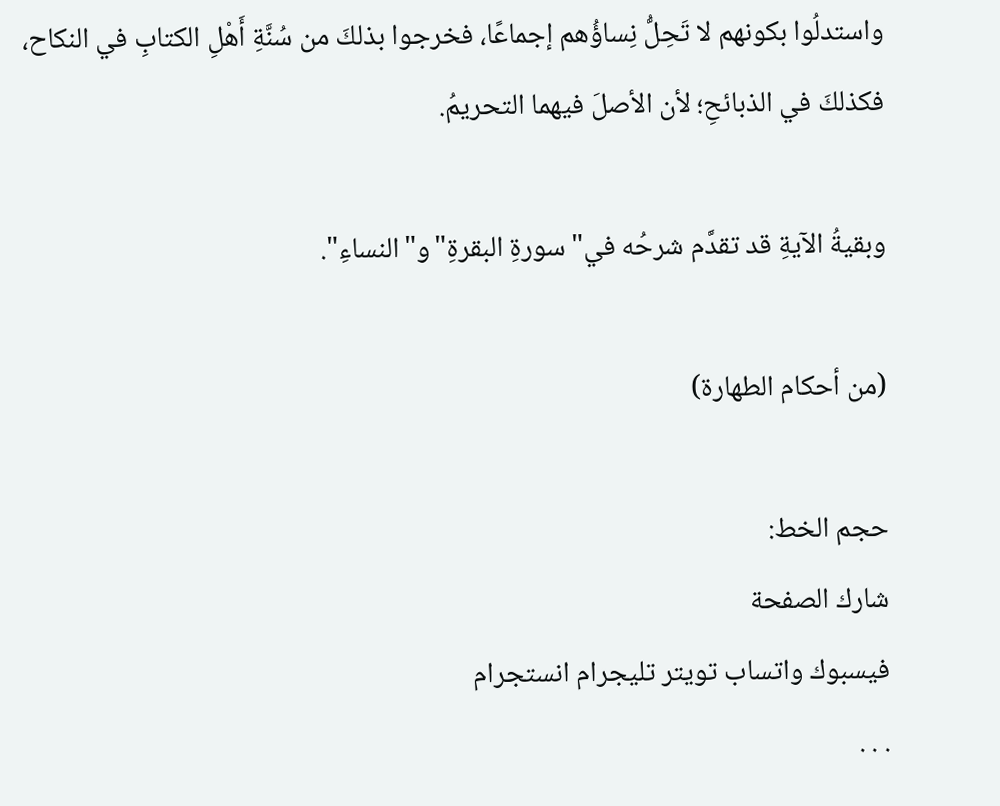واستدلُوا بكونهم لا تَحِلُّ نِساؤُهم إجماعًا، فخرجوا بذلكَ من سُنَّةِ أَهْلِ الكتابِ في النكاح، فكذلكَ في الذبائحِ؛ لأن الأصلَ فيهما التحريمُ.

وبقيةُ الآيةِ قد تقدَّم شرحُه في"سورةِ البقرةِ"و"النساءِ".

(من أحكام الطهارة)

حجم الخط:
شارك الصفحة
فيسبوك واتساب تويتر تليجرام انستجرام
. . .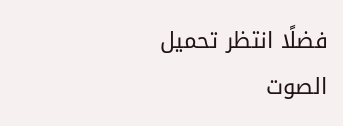فضلًا انتظر تحميل الصوت